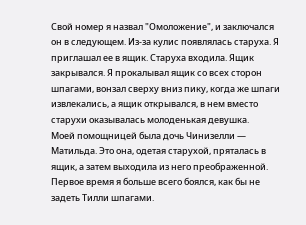Свой номер я назвал "Омоложение", и заключался он в следующем. Из-за кулис появлялась старуха. Я приглашал ее в ящик. Старуха входила. Ящик закрывался. Я прокалывал ящик со всех сторон шпагами, вонзал сверху вниз пику, когда же шпаги извлекались, а ящик открывался, в нем вместо старухи оказывалась молоденькая девушка.
Моей помощницей была дочь Чинизелли — Матильда. Это она, одетая старухой, пряталась в ящик, а затем выходила из него преображенной. Первое время я больше всего боялся, как бы не задеть Тилли шпагами.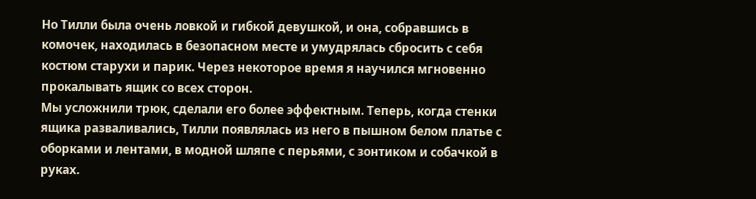Но Тилли была очень ловкой и гибкой девушкой, и она, собравшись в комочек, находилась в безопасном месте и умудрялась сбросить с себя костюм старухи и парик. Через некоторое время я научился мгновенно прокалывать ящик со всех сторон.
Мы усложнили трюк, сделали его более эффектным. Теперь, когда стенки ящика разваливались, Тилли появлялась из него в пышном белом платье с оборками и лентами, в модной шляпе с перьями, с зонтиком и собачкой в руках.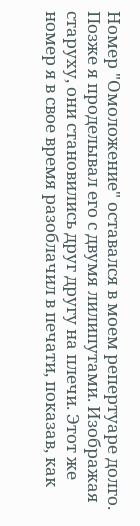Номер "Омоложение" оставался в моем репертуаре долго.
Позже я проделывал его с двумя лилипутами. Изображая старуху, они становились друг другу на плечи. Этот же номер я в свое время разоблачил в печати, показав, как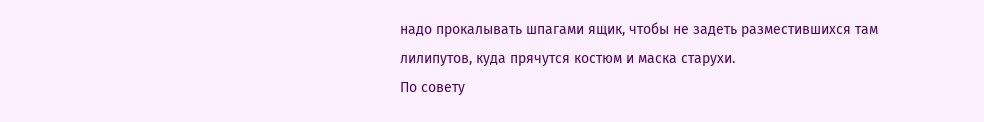надо прокалывать шпагами ящик, чтобы не задеть разместившихся там лилипутов, куда прячутся костюм и маска старухи.
По совету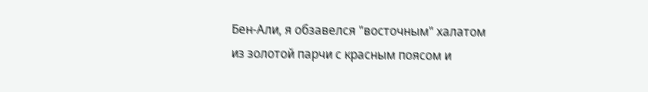Бен-Али, я обзавелся "восточным" халатом из золотой парчи с красным поясом и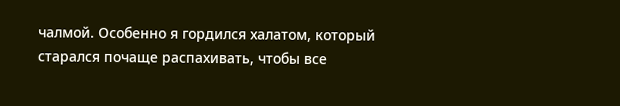чалмой. Особенно я гордился халатом, который старался почаще распахивать, чтобы все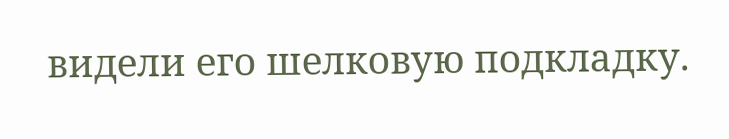видели его шелковую подкладку.